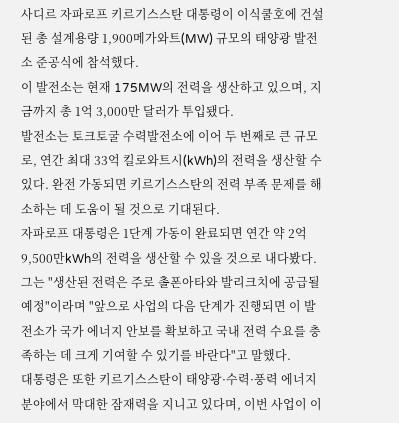사디르 자파로프 키르기스스탄 대통령이 이식쿨호에 건설된 총 설계용량 1,900메가와트(MW) 규모의 태양광 발전소 준공식에 참석했다.
이 발전소는 현재 175MW의 전력을 생산하고 있으며, 지금까지 총 1억 3,000만 달러가 투입됐다.
발전소는 토크토굴 수력발전소에 이어 두 번째로 큰 규모로, 연간 최대 33억 킬로와트시(kWh)의 전력을 생산할 수 있다. 완전 가동되면 키르기스스탄의 전력 부족 문제를 해소하는 데 도움이 될 것으로 기대된다.
자파로프 대통령은 1단계 가동이 완료되면 연간 약 2억 9,500만kWh의 전력을 생산할 수 있을 것으로 내다봤다. 그는 "생산된 전력은 주로 촐폰아타와 발리크치에 공급될 예정"이라며 "앞으로 사업의 다음 단계가 진행되면 이 발전소가 국가 에너지 안보를 확보하고 국내 전력 수요를 충족하는 데 크게 기여할 수 있기를 바란다"고 말했다.
대통령은 또한 키르기스스탄이 태양광·수력·풍력 에너지 분야에서 막대한 잠재력을 지니고 있다며, 이번 사업이 이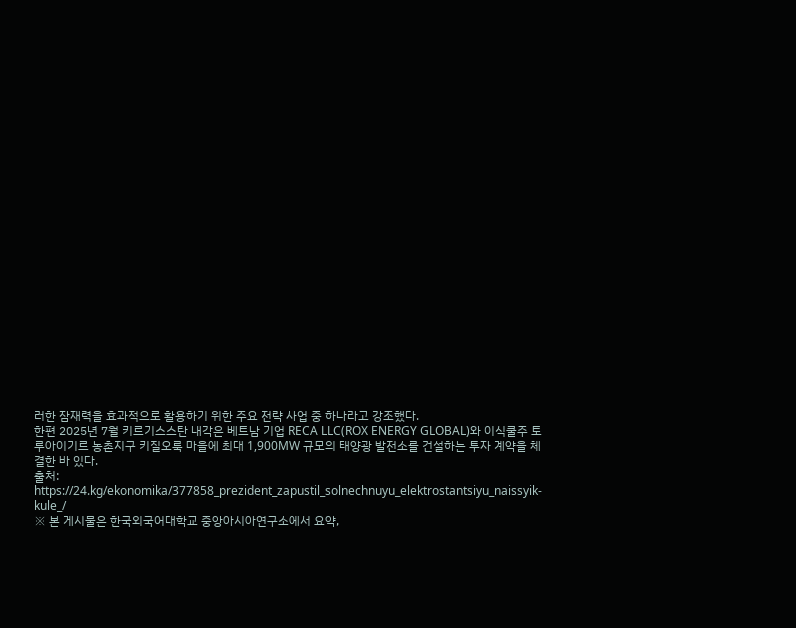러한 잠재력을 효과적으로 활용하기 위한 주요 전략 사업 중 하나라고 강조했다.
한편 2025년 7월 키르기스스탄 내각은 베트남 기업 RECA LLC(ROX ENERGY GLOBAL)와 이식쿨주 토루아이기르 농촌지구 키질오룩 마을에 최대 1,900MW 규모의 태양광 발전소를 건설하는 투자 계약을 체결한 바 있다.
출처: https://24.kg/ekonomika/377858_prezident_zapustil_solnechnuyu_elektrostantsiyu_naissyik-kule_/
※ 본 게시물은 한국외국어대학교 중앙아시아연구소에서 요약,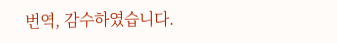번역, 감수하였습니다.